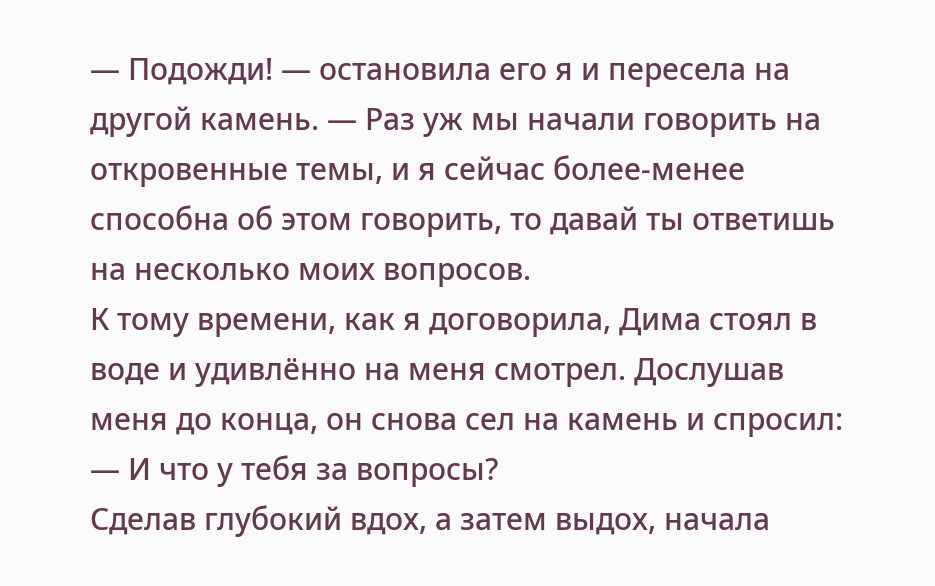— Подожди! — остановила его я и пересела на другой камень. — Раз уж мы начали говорить на откровенные темы, и я сейчас более-менее способна об этом говорить, то давай ты ответишь на несколько моих вопросов.
К тому времени, как я договорила, Дима стоял в воде и удивлённо на меня смотрел. Дослушав меня до конца, он снова сел на камень и спросил:
— И что у тебя за вопросы?
Сделав глубокий вдох, а затем выдох, начала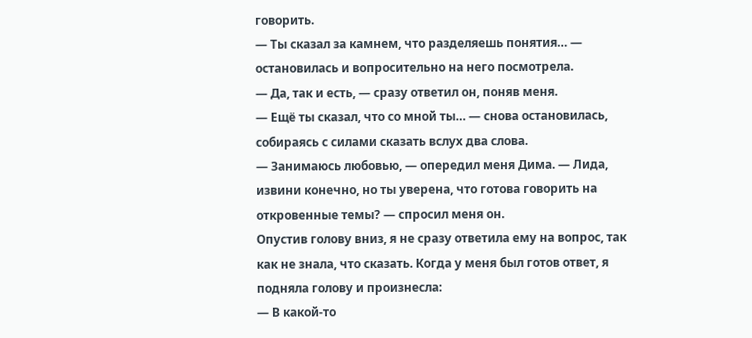говорить.
— Ты сказал за камнем, что разделяешь понятия… — остановилась и вопросительно на него посмотрела.
— Да, так и есть, — сразу ответил он, поняв меня.
— Ещё ты сказал, что со мной ты… — снова остановилась, собираясь с силами сказать вслух два слова.
— Занимаюсь любовью, — опередил меня Дима. — Лида, извини конечно, но ты уверена, что готова говорить на откровенные темы? — спросил меня он.
Опустив голову вниз, я не сразу ответила ему на вопрос, так как не знала, что сказать. Когда у меня был готов ответ, я подняла голову и произнесла:
— В какой-то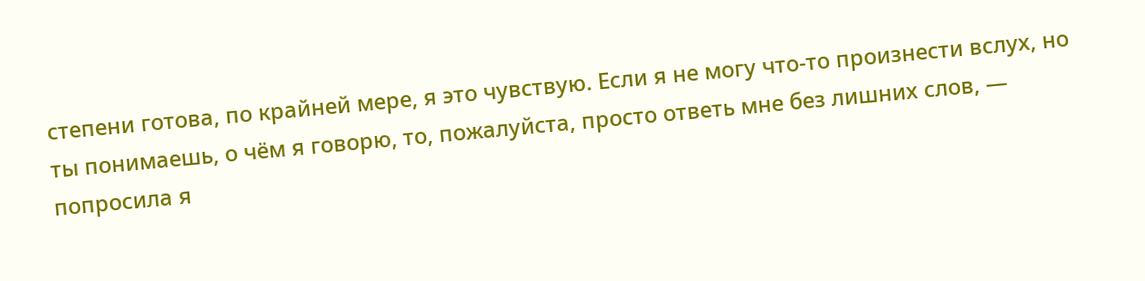степени готова, по крайней мере, я это чувствую. Если я не могу что-то произнести вслух, но ты понимаешь, о чём я говорю, то, пожалуйста, просто ответь мне без лишних слов, — попросила я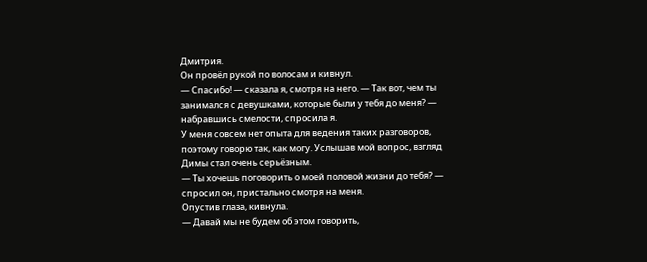Дмитрия.
Он провёл рукой по волосам и кивнул.
— Спасибо! — сказала я, смотря на него. — Так вот, чем ты занимался с девушками, которые были у тебя до меня? — набравшись смелости, спросила я.
У меня совсем нет опыта для ведения таких разговоров, поэтому говорю так, как могу. Услышав мой вопрос, взгляд Димы стал очень серьёзным.
— Ты хочешь поговорить о моей половой жизни до тебя? — спросил он, пристально смотря на меня.
Опустив глаза, кивнула.
— Давай мы не будем об этом говорить,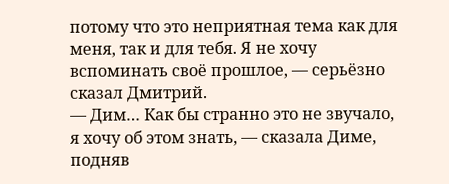потому что это неприятная тема как для меня, так и для тебя. Я не хочу вспоминать своё прошлое, — серьёзно сказал Дмитрий.
— Дим… Как бы странно это не звучало, я хочу об этом знать, — сказала Диме, подняв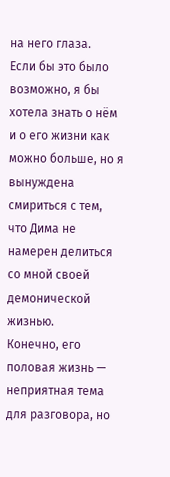на него глаза.
Если бы это было возможно, я бы хотела знать о нём и о его жизни как можно больше, но я вынуждена смириться с тем, что Дима не намерен делиться со мной своей демонической жизнью.
Конечно, его половая жизнь — неприятная тема для разговора, но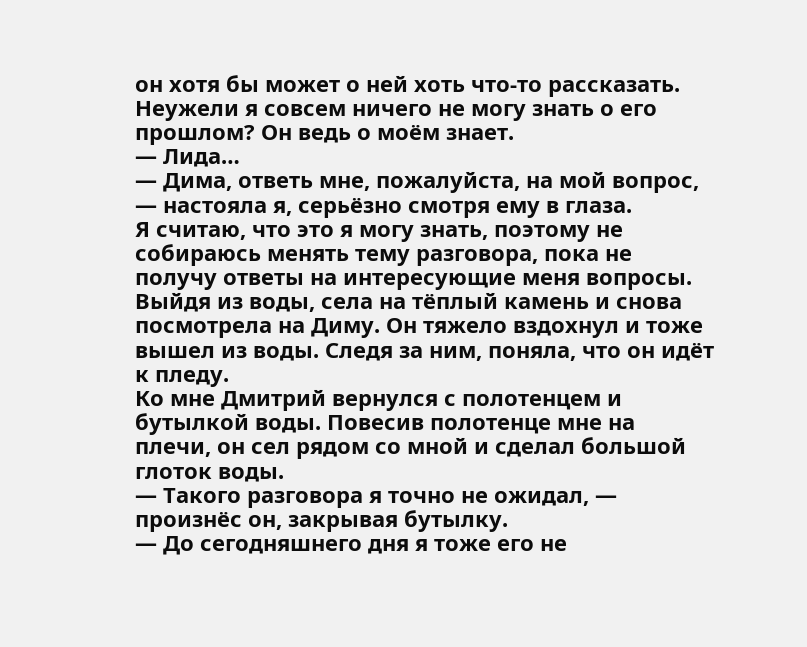он хотя бы может о ней хоть что-то рассказать. Неужели я совсем ничего не могу знать о его прошлом? Он ведь о моём знает.
— Лида…
— Дима, ответь мне, пожалуйста, на мой вопрос, — настояла я, серьёзно смотря ему в глаза.
Я считаю, что это я могу знать, поэтому не собираюсь менять тему разговора, пока не получу ответы на интересующие меня вопросы. Выйдя из воды, села на тёплый камень и снова посмотрела на Диму. Он тяжело вздохнул и тоже вышел из воды. Следя за ним, поняла, что он идёт к пледу.
Ко мне Дмитрий вернулся с полотенцем и бутылкой воды. Повесив полотенце мне на плечи, он сел рядом со мной и сделал большой глоток воды.
— Такого разговора я точно не ожидал, — произнёс он, закрывая бутылку.
— До сегодняшнего дня я тоже его не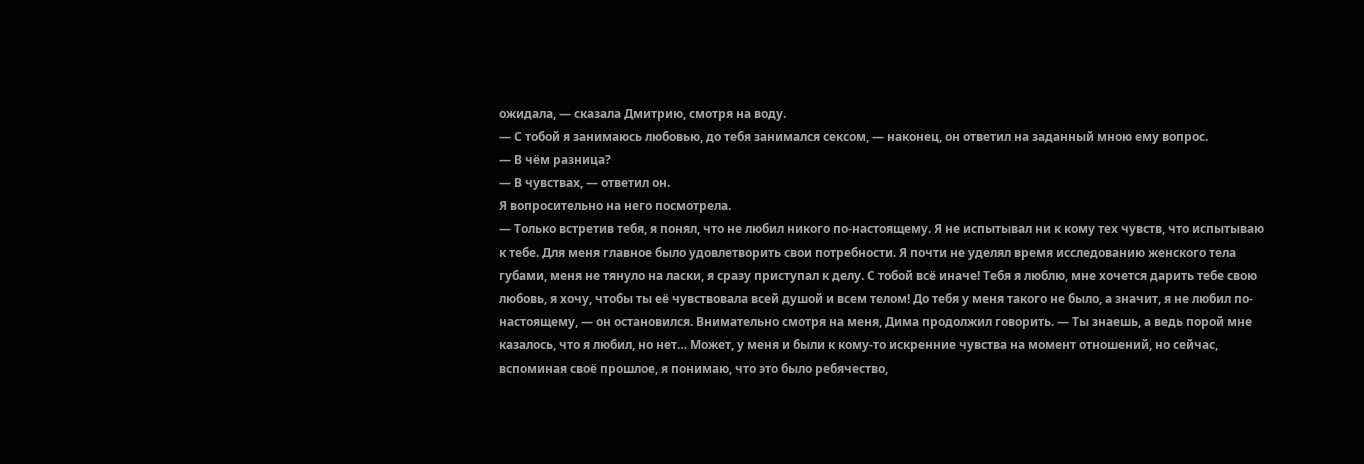ожидала, — сказала Дмитрию, смотря на воду.
— С тобой я занимаюсь любовью, до тебя занимался сексом, — наконец, он ответил на заданный мною ему вопрос.
— В чём разница?
— В чувствах, — ответил он.
Я вопросительно на него посмотрела.
— Только встретив тебя, я понял, что не любил никого по-настоящему. Я не испытывал ни к кому тех чувств, что испытываю к тебе. Для меня главное было удовлетворить свои потребности. Я почти не уделял время исследованию женского тела губами, меня не тянуло на ласки, я сразу приступал к делу. С тобой всё иначе! Тебя я люблю, мне хочется дарить тебе свою любовь, я хочу, чтобы ты её чувствовала всей душой и всем телом! До тебя у меня такого не было, а значит, я не любил по-настоящему, — он остановился. Внимательно смотря на меня, Дима продолжил говорить. — Ты знаешь, а ведь порой мне казалось, что я любил, но нет… Может, у меня и были к кому-то искренние чувства на момент отношений, но сейчас, вспоминая своё прошлое, я понимаю, что это было ребячество,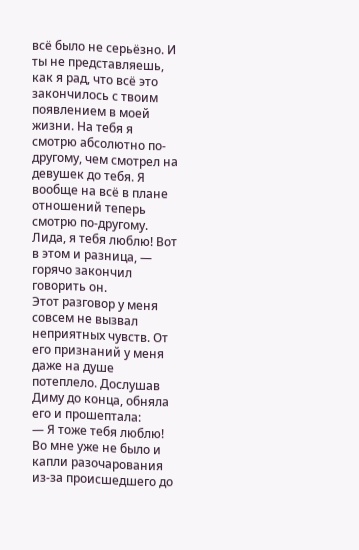всё было не серьёзно. И ты не представляешь, как я рад, что всё это закончилось с твоим появлением в моей жизни. На тебя я смотрю абсолютно по-другому, чем смотрел на девушек до тебя. Я вообще на всё в плане отношений теперь смотрю по-другому. Лида, я тебя люблю! Вот в этом и разница, — горячо закончил говорить он.
Этот разговор у меня совсем не вызвал неприятных чувств. От его признаний у меня даже на душе потеплело. Дослушав Диму до конца, обняла его и прошептала:
— Я тоже тебя люблю!
Во мне уже не было и капли разочарования из-за происшедшего до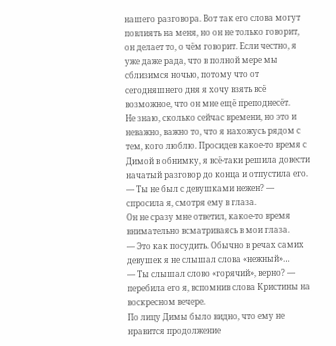нашего разговора. Вот так его слова могут повлиять на меня, но он не только говорит, он делает то, о чём говорит. Если честно, я уже даже рада, что в полной мере мы сблизимся ночью, потому что от сегодняшнего дня я хочу взять всё возможное, что он мне ещё преподнесёт.
Не знаю, сколько сейчас времени, но это и неважно, важно то, что я нахожусь рядом с тем, кого люблю. Просидев какое-то время с Димой в обнимку, я всё-таки решила довести начатый разговор до конца и отпустила его.
— Ты не был с девушками нежен? — спросила я, смотря ему в глаза.
Он не сразу мне ответил, какое-то время внимательно всматриваясь в мои глаза.
— Это как посудить. Обычно в речах самих девушек я не слышал слова «нежный»…
— Ты слышал слово «горячий», верно? — перебила его я, вспомнив слова Кристины на воскресном вечере.
По лицу Димы было видно, что ему не нравится продолжение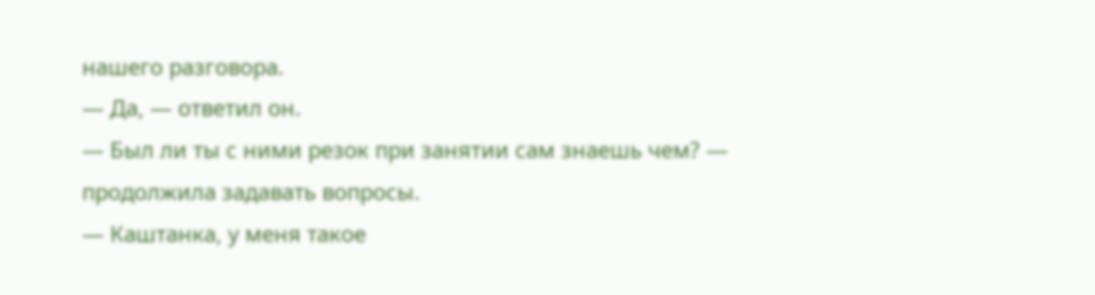нашего разговора.
— Да, — ответил он.
— Был ли ты с ними резок при занятии сам знаешь чем? — продолжила задавать вопросы.
— Каштанка, у меня такое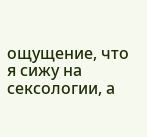ощущение, что я сижу на сексологии, а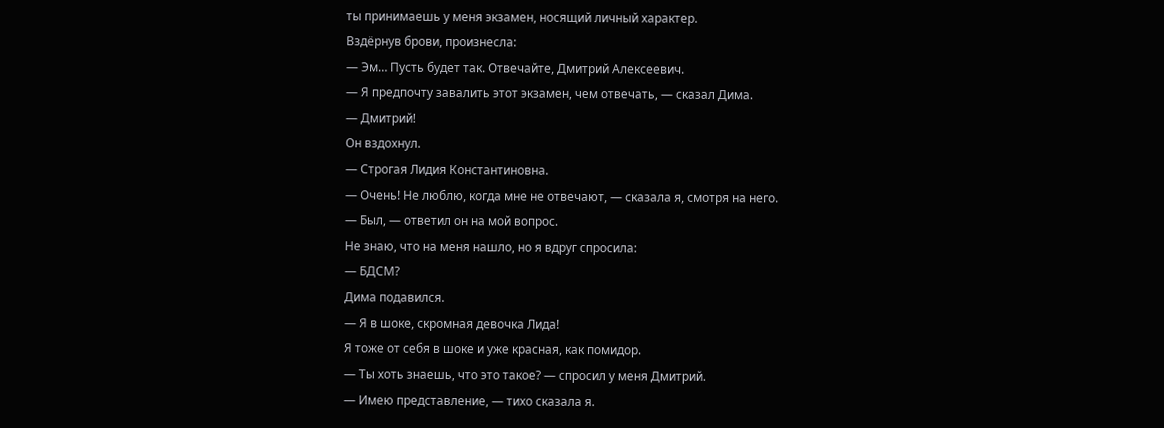ты принимаешь у меня экзамен, носящий личный характер.
Вздёрнув брови, произнесла:
— Эм… Пусть будет так. Отвечайте, Дмитрий Алексеевич.
— Я предпочту завалить этот экзамен, чем отвечать, — сказал Дима.
— Дмитрий!
Он вздохнул.
— Строгая Лидия Константиновна.
— Очень! Не люблю, когда мне не отвечают, — сказала я, смотря на него.
— Был, — ответил он на мой вопрос.
Не знаю, что на меня нашло, но я вдруг спросила:
— БДСМ?
Дима подавился.
— Я в шоке, скромная девочка Лида!
Я тоже от себя в шоке и уже красная, как помидор.
— Ты хоть знаешь, что это такое? — спросил у меня Дмитрий.
— Имею представление, — тихо сказала я.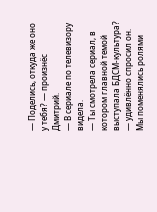— Поделись, откуда же оно у тебя? — произнёс Дмитрий.
— В сериале по телевизору видела.
— Ты смотрела сериал, в котором главной темой выступала БДСМ-культура? — удивлённо спросил он.
Мы поменялись ролями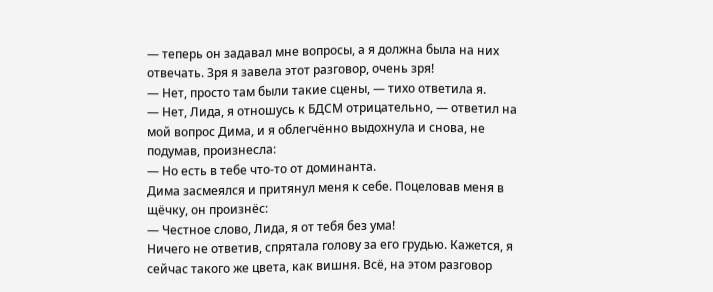— теперь он задавал мне вопросы, а я должна была на них отвечать. Зря я завела этот разговор, очень зря!
— Нет, просто там были такие сцены, — тихо ответила я.
— Нет, Лида, я отношусь к БДСМ отрицательно, — ответил на мой вопрос Дима, и я облегчённо выдохнула и снова, не подумав, произнесла:
— Но есть в тебе что-то от доминанта.
Дима засмеялся и притянул меня к себе. Поцеловав меня в щёчку, он произнёс:
— Честное слово, Лида, я от тебя без ума!
Ничего не ответив, спрятала голову за его грудью. Кажется, я сейчас такого же цвета, как вишня. Всё, на этом разговор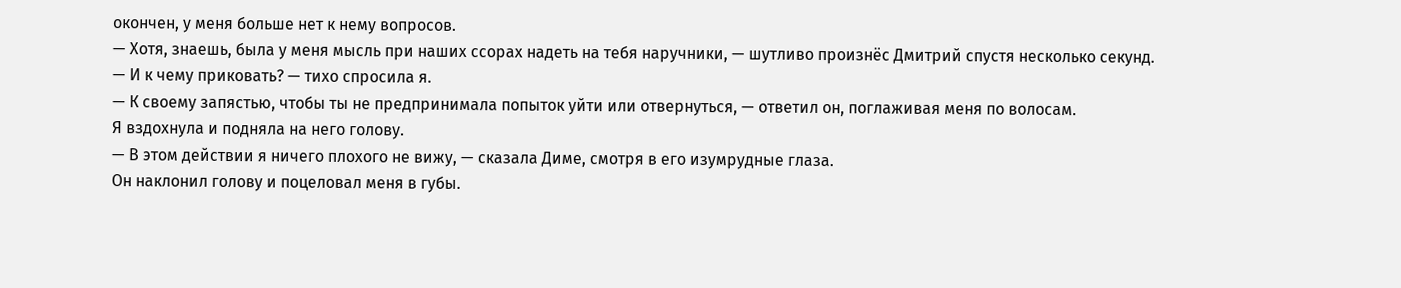окончен, у меня больше нет к нему вопросов.
— Хотя, знаешь, была у меня мысль при наших ссорах надеть на тебя наручники, — шутливо произнёс Дмитрий спустя несколько секунд.
— И к чему приковать? — тихо спросила я.
— К своему запястью, чтобы ты не предпринимала попыток уйти или отвернуться, — ответил он, поглаживая меня по волосам.
Я вздохнула и подняла на него голову.
— В этом действии я ничего плохого не вижу, — сказала Диме, смотря в его изумрудные глаза.
Он наклонил голову и поцеловал меня в губы.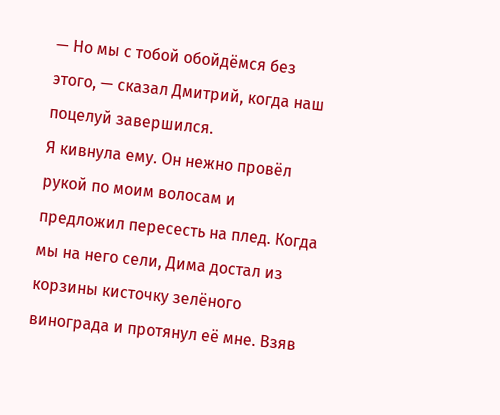— Но мы с тобой обойдёмся без этого, — сказал Дмитрий, когда наш поцелуй завершился.
Я кивнула ему. Он нежно провёл рукой по моим волосам и предложил пересесть на плед. Когда мы на него сели, Дима достал из корзины кисточку зелёного винограда и протянул её мне. Взяв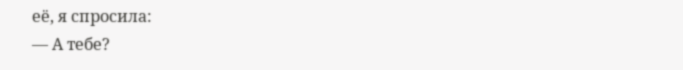её, я спросила:
— А тебе?